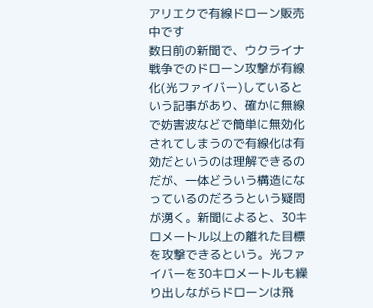アリエクで有線ドローン販売中です
数日前の新聞で、ウクライナ戦争でのドローン攻撃が有線化(光ファイバー)しているという記事があり、確かに無線で妨害波などで簡単に無効化されてしまうので有線化は有効だというのは理解できるのだが、一体どういう構造になっているのだろうという疑問が湧く。新聞によると、30キロメートル以上の離れた目標を攻撃できるという。光ファイバーを30キロメートルも繰り出しながらドローンは飛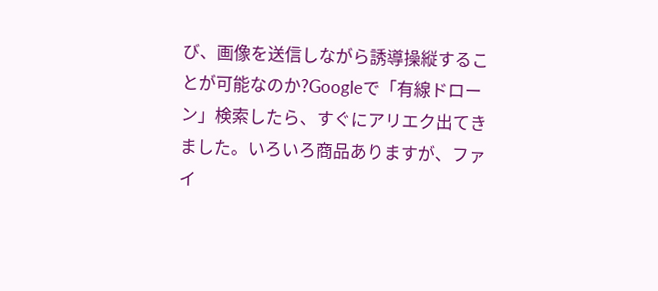び、画像を送信しながら誘導操縦することが可能なのか?Googleで「有線ドローン」検索したら、すぐにアリエク出てきました。いろいろ商品ありますが、ファイ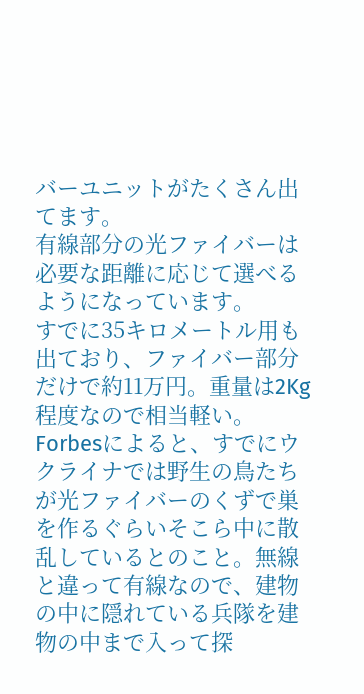バーユニットがたくさん出てます。
有線部分の光ファイバーは必要な距離に応じて選べるようになっています。
すでに35キロメートル用も出ており、ファイバー部分だけで約11万円。重量は2Kg程度なので相当軽い。
Forbesによると、すでにウクライナでは野生の鳥たちが光ファイバーのくずで巣を作るぐらいそこら中に散乱しているとのこと。無線と違って有線なので、建物の中に隠れている兵隊を建物の中まで入って探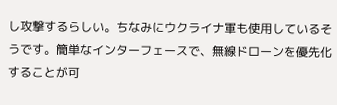し攻撃するらしい。ちなみにウクライナ軍も使用しているそうです。簡単なインターフェースで、無線ドローンを優先化することが可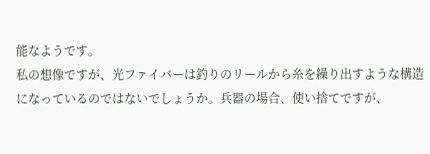能なようです。
私の想像ですが、光ファイバーは釣りのリールから糸を繰り出すような構造になっているのではないでしょうか。兵器の場合、使い捨てですが、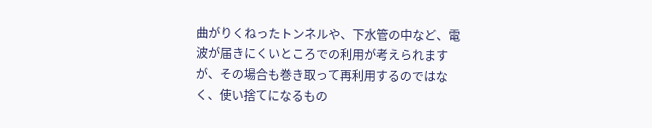曲がりくねったトンネルや、下水管の中など、電波が届きにくいところでの利用が考えられますが、その場合も巻き取って再利用するのではなく、使い捨てになるもの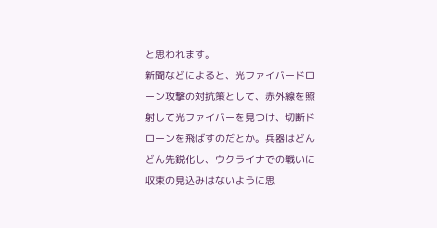と思われます。
新聞などによると、光ファイバードローン攻撃の対抗策として、赤外線を照射して光ファイバーを見つけ、切断ドローンを飛ばすのだとか。兵器はどんどん先鋭化し、ウクライナでの戦いに収束の見込みはないように思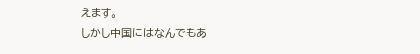えます。
しかし中国にはなんでもあ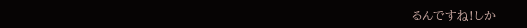るんですね!しか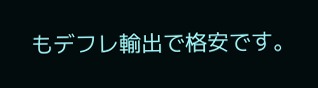もデフレ輸出で格安です。